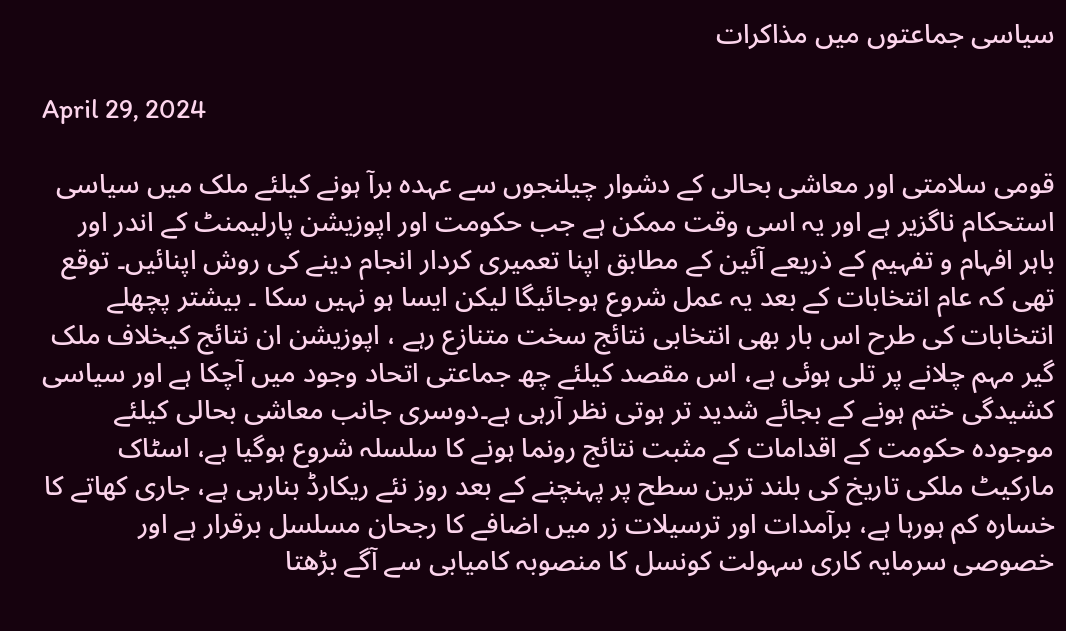سیاسی جماعتوں میں مذاکرات

April 29, 2024

قومی سلامتی اور معاشی بحالی کے دشوار چیلنجوں سے عہدہ برآ ہونے کیلئے ملک میں سیاسی استحکام ناگزیر ہے اور یہ اسی وقت ممکن ہے جب حکومت اور اپوزیشن پارلیمنٹ کے اندر اور باہر افہام و تفہیم کے ذریعے آئین کے مطابق اپنا تعمیری کردار انجام دینے کی روش اپنائیں۔ توقع تھی کہ عام انتخابات کے بعد یہ عمل شروع ہوجائیگا لیکن ایسا ہو نہیں سکا ۔ بیشتر پچھلے انتخابات کی طرح اس بار بھی انتخابی نتائج سخت متنازع رہے ، اپوزیشن ان نتائج کیخلاف ملک گیر مہم چلانے پر تلی ہوئی ہے، اس مقصد کیلئے چھ جماعتی اتحاد وجود میں آچکا ہے اور سیاسی کشیدگی ختم ہونے کے بجائے شدید تر ہوتی نظر آرہی ہے۔دوسری جانب معاشی بحالی کیلئے موجودہ حکومت کے اقدامات کے مثبت نتائج رونما ہونے کا سلسلہ شروع ہوگیا ہے، اسٹاک مارکیٹ ملکی تاریخ کی بلند ترین سطح پر پہنچنے کے بعد روز نئے ریکارڈ بنارہی ہے، جاری کھاتے کا خسارہ کم ہورہا ہے، برآمدات اور ترسیلات زر میں اضافے کا رجحان مسلسل برقرار ہے اور خصوصی سرمایہ کاری سہولت کونسل کا منصوبہ کامیابی سے آگے بڑھتا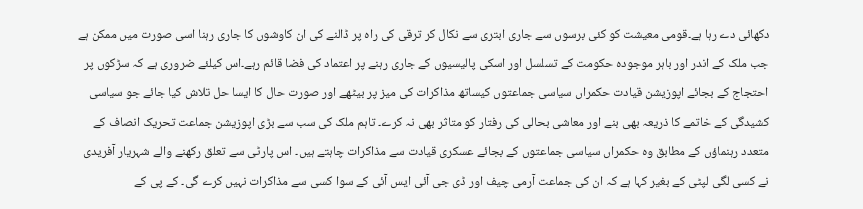دکھائی دے رہا ہے۔قومی معیشت کو کئی برسوں سے جاری ابتری سے نکال کر ترقی کی راہ پر ڈالنے کی ان کاوشوں کا جاری رہنا اسی صورت میں ممکن ہے جب ملک کے اندر اور باہر موجودہ حکومت کے تسلسل اور اسکی پالیسیوں کے جاری رہنے پر اعتماد کی فضا قائم رہے۔اس کیلئے ضروری ہے کہ سڑکوں پر احتجاج کے بجائے اپوزیشن قیادت حکمراں سیاسی جماعتوں کیساتھ مذاکرات کی میز پر بیٹھے اور صورت حال کا ایسا حل تلاش کیا جائے جو سیاسی کشیدگی کے خاتمے کا ذریعہ بھی بنے اور معاشی بحالی کی رفتار کو متاثر بھی نہ کرے۔ تاہم ملک کی سب سے بڑی اپوزیشن جماعت تحریک انصاف کے متعدد رہنماؤں کے مطابق وہ حکمراں سیاسی جماعتوں کے بجائے عسکری قیادت سے مذاکرات چاہتے ہیں۔ اس پارٹی سے تعلق رکھنے والے شہریار آفریدی نے کسی لگی لپٹی کے بغیر کہا ہے کہ ان کی جماعت آرمی چیف اور ڈی جی آئی ایس آئی کے سوا کسی سے مذاکرات نہیں کرے گی۔ کے پی کے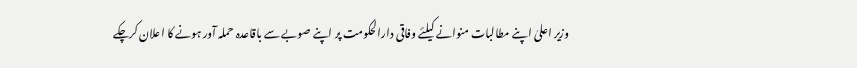وزیر اعلیٰ اپنے مطالبات منوانے کیلئے وفاقی دارالحکومت پر اپنے صوبے سے باقاعدہ حملہ آور ہونے کا اعلان کرچکے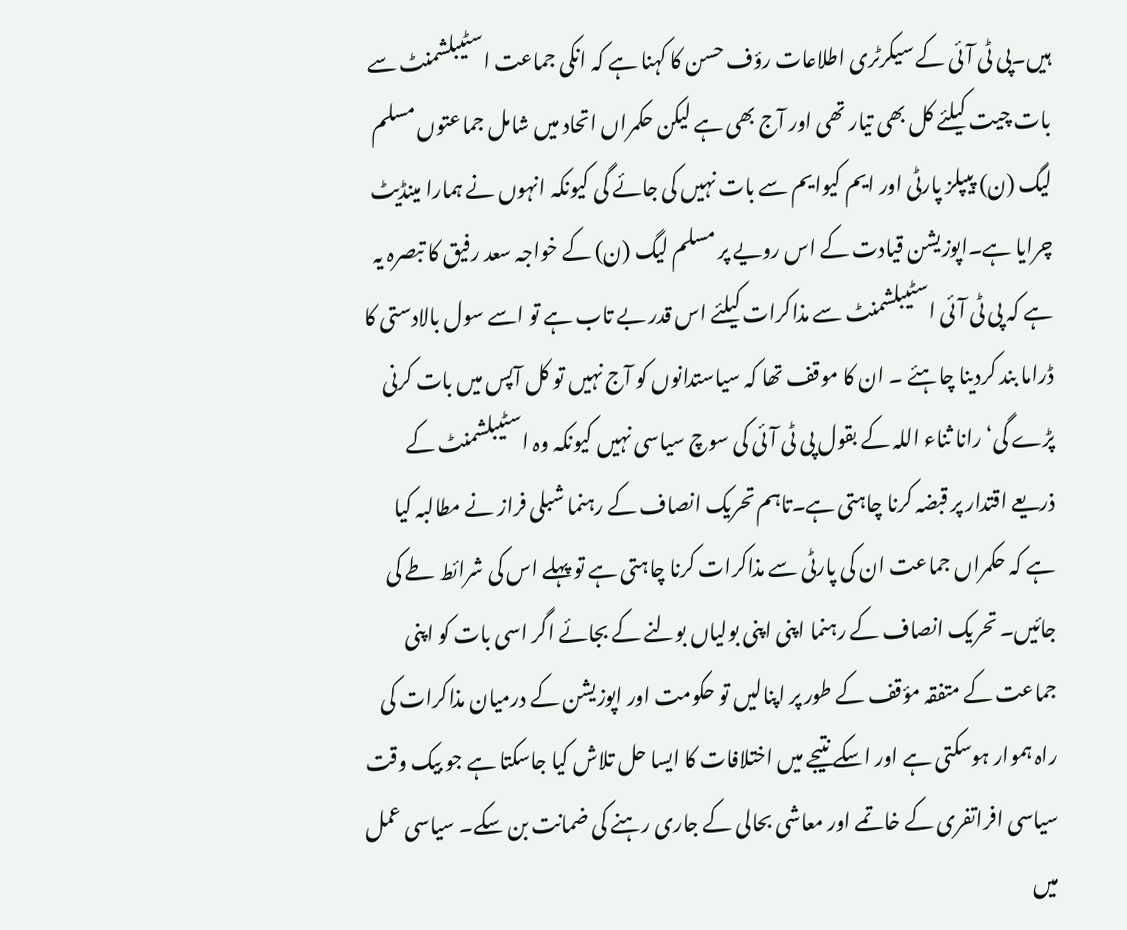ہیں۔پی ٹی آئی کے سیکرٹری اطلاعات رؤف حسن کا کہنا ہے کہ انکی جماعت اسٹیبلشمنٹ سے بات چیت کیلئے کل بھی تیار تھی اور آج بھی ہے لیکن حکمراں اتحاد میں شامل جماعتوں مسلم لیگ (ن) پیپلز پارٹی اور ایم کیوایم سے بات نہیں کی جائے گی کیونکہ انہوں نے ہمارا مینڈیٹ چرایا ہے۔اپوزیشن قیادت کے اس رویے پر مسلم لیگ (ن) کے خواجہ سعد رفیق کا تبصرہ یہ ہے کہ پی ٹی آئی اسٹیبلشمنٹ سے مذاکرات کیلئے اس قدر بے تاب ہے تو اسے سول بالادستی کا ڈراما بند کردینا چاہئے ۔ ان کا موقف تھا کہ سیاستدانوں کو آج نہیں تو کل آپس میں بات کرنی پڑے گی‘ رانا ثناء اللہ کے بقول پی ٹی آئی کی سوچ سیاسی نہیں کیونکہ وہ اسٹیبلشمنٹ کے ذریعے اقتدار پر قبضہ کرنا چاہتی ہے۔تاہم تحریک انصاف کے رہنما شبلی فراز نے مطالبہ کیا ہے کہ حکمراں جماعت ان کی پارٹی سے مذاکرات کرنا چاہتی ہے تو پہلے اس کی شرائط طے کی جائیں۔ تحریک انصاف کے رہنما اپنی اپنی بولیاں بولنے کے بجائے اگر اسی بات کو اپنی جماعت کے متفقہ مؤقف کے طور پر اپنالیں تو حکومت اور اپوزیشن کے درمیان مذاکرات کی راہ ہموار ہوسکتی ہے اور اسکے نتیجے میں اختلافات کا ایسا حل تلاش کیا جاسکتا ہے جو بیک وقت سیاسی افراتفری کے خاتمے اور معاشی بحالی کے جاری رہنے کی ضمانت بن سکے۔ سیاسی عمل میں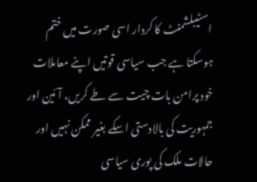اسٹیبلشمنٹ کا کردار اسی صورت میں ختم ہوسکتا ہے جب سیاسی قوتیں اپنے معاملات خود پرامن بات چیت سے طے کریں، آئین اور جمہوریت کی بالادستی اسکے بغیر ممکن نہیں اور حالات ملک کی پوری سیاسی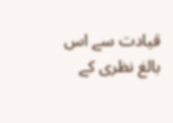قیادت سے اس بالغ نظری کے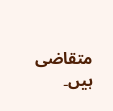متقاضی ہیں۔